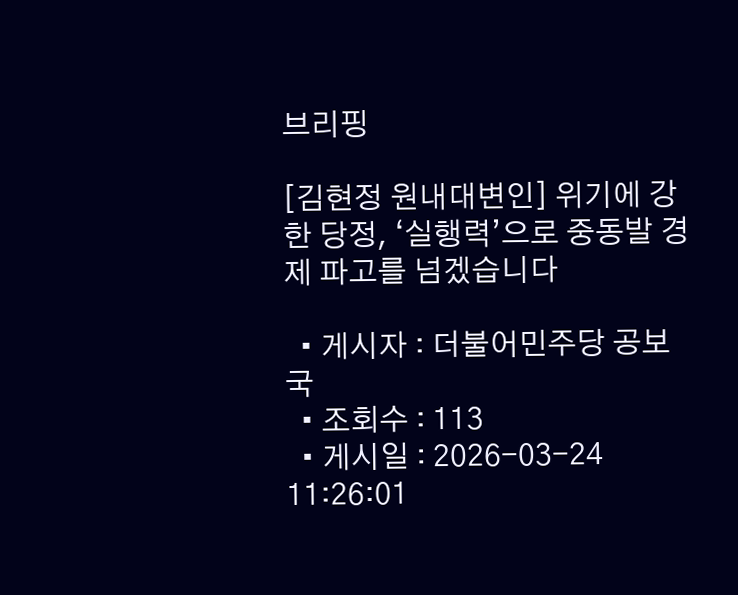브리핑

[김현정 원내대변인] 위기에 강한 당정, ‘실행력’으로 중동발 경제 파고를 넘겠습니다

  • 게시자 : 더불어민주당 공보국
  • 조회수 : 113
  • 게시일 : 2026-03-24 11:26:01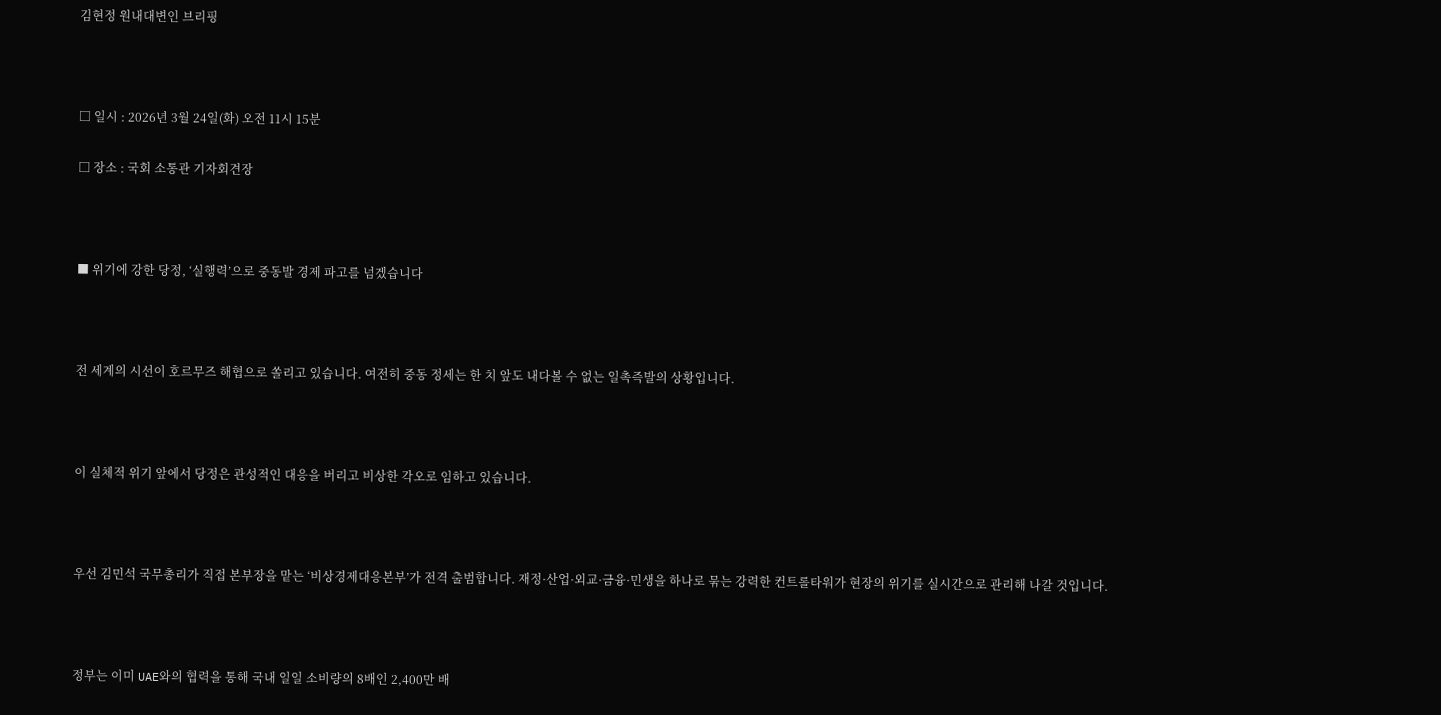김현정 원내대변인 브리핑



□ 일시 : 2026년 3월 24일(화) 오전 11시 15분

□ 장소 : 국회 소통관 기자회견장



■ 위기에 강한 당정, ‘실행력’으로 중동발 경제 파고를 넘겠습니다



전 세계의 시선이 호르무즈 해협으로 쏠리고 있습니다. 여전히 중동 정세는 한 치 앞도 내다볼 수 없는 일촉즉발의 상황입니다.



이 실체적 위기 앞에서 당정은 관성적인 대응을 버리고 비상한 각오로 임하고 있습니다.



우선 김민석 국무총리가 직접 본부장을 맡는 ‘비상경제대응본부’가 전격 출범합니다. 재정·산업·외교·금융·민생을 하나로 묶는 강력한 컨트롤타워가 현장의 위기를 실시간으로 관리해 나갈 것입니다.



정부는 이미 UAE와의 협력을 통해 국내 일일 소비량의 8배인 2,400만 배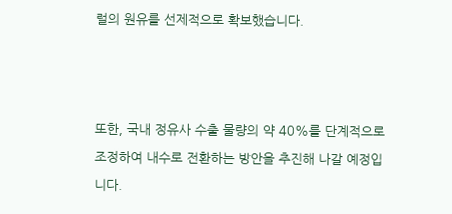럴의 원유를 선제적으로 확보했습니다.



또한, 국내 정유사 수출 물량의 약 40%를 단계적으로 조정하여 내수로 전환하는 방안을 추진해 나갈 예정입니다.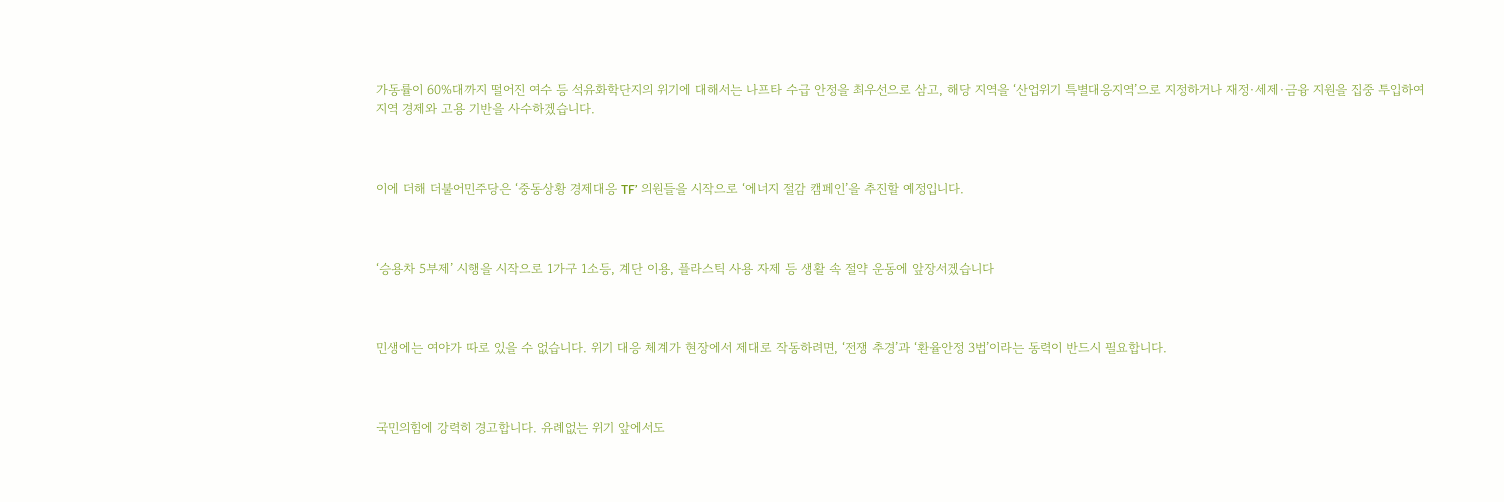가동률이 60%대까지 떨어진 여수 등 석유화학단지의 위기에 대해서는 나프타 수급 안정을 최우선으로 삼고, 해당 지역을 ‘산업위기 특별대응지역’으로 지정하거나 재정·세제·금융 지원을 집중 투입하여 지역 경제와 고용 기반을 사수하겠습니다.



이에 더해 더불어민주당은 ‘중동상황 경제대응 TF’ 의원들을 시작으로 ‘에너지 절감 캠페인’을 추진할 예정입니다.



‘승용차 5부제’ 시행을 시작으로 1가구 1소등, 계단 이용, 플라스틱 사용 자제 등 생활 속 절약 운동에 앞장서겠습니다



민생에는 여야가 따로 있을 수 없습니다. 위기 대응 체계가 현장에서 제대로 작동하려면, ‘전쟁 추경’과 ‘환율안정 3법’이라는 동력이 반드시 필요합니다.



국민의힘에 강력히 경고합니다. 유례없는 위기 앞에서도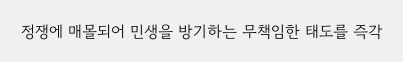정쟁에 매몰되어 민생을 방기하는 무책임한 태도를 즉각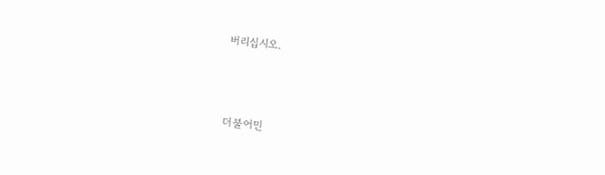버리십시오.



더불어민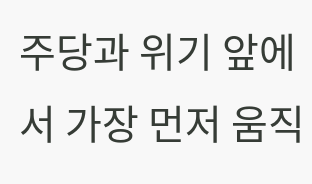주당과 위기 앞에서 가장 먼저 움직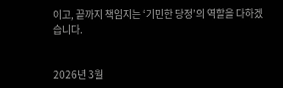이고, 끝까지 책임지는 ‘기민한 당정’의 역할을 다하겠습니다.


2026년 3월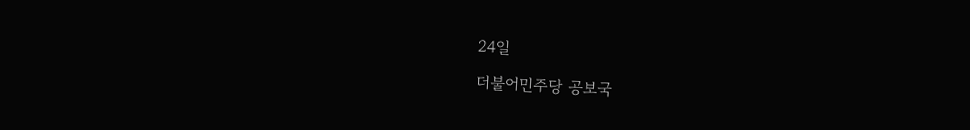24일

더불어민주당 공보국